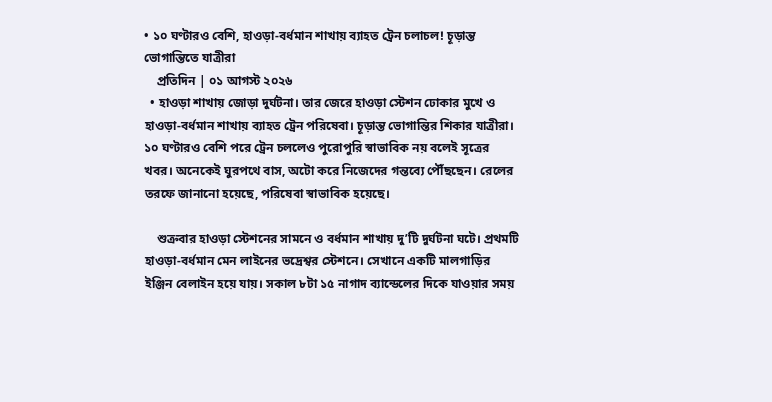• ১০ ঘণ্টারও বেশি, হাওড়া-বর্ধমান শাখায় ব্যাহত ট্রেন চলাচল! চূড়ান্ত ভোগান্তিতে যাত্রীরা
    প্রতিদিন | ০১ আগস্ট ২০২৬
  • হাওড়া শাখায় জোড়া দুর্ঘটনা। তার জেরে হাওড়া স্টেশন ঢোকার মুখে ও হাওড়া-বর্ধমান শাখায় ব্যাহত ট্রেন পরিষেবা। চূড়ান্ত ভোগান্তির শিকার যাত্রীরা। ১০ ঘণ্টারও বেশি পরে ট্রেন চললেও পুরোপুরি স্বাভাবিক নয় বলেই সূত্রের খবর। অনেকেই ঘুরপথে বাস, অটো করে নিজেদের গন্তব্যে পৌঁছছেন। রেলের তরফে জানানো হয়েছে, পরিষেবা স্বাভাবিক হয়েছে।

    শুক্রবার হাওড়া স্টেশনের সামনে ও বর্ধমান শাখায় দু’টি দুর্ঘটনা ঘটে। প্রথমটি হাওড়া-বর্ধমান মেন লাইনের ভদ্রেশ্বর স্টেশনে। সেখানে একটি মালগাড়ির ইঞ্জিন বেলাইন হয়ে যায়। সকাল ৮টা ১৫ নাগাদ ব্যান্ডেলের দিকে যাওয়ার সময়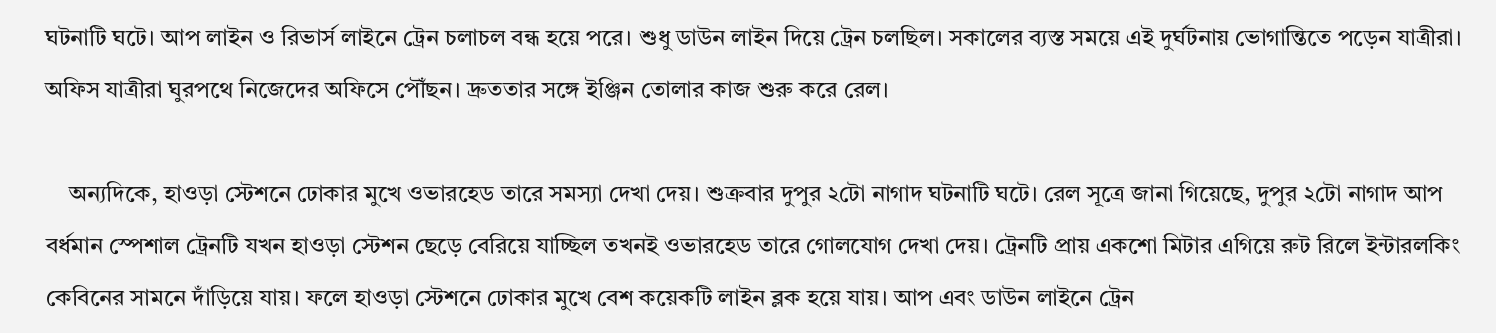ঘটনাটি ঘটে। আপ লাইন ও রিভার্স লাইনে ট্রেন চলাচল বন্ধ হয়ে পরে। শুধু ডাউন লাইন দিয়ে ট্রেন চলছিল। সকালের ব্যস্ত সময়ে এই দুর্ঘটনায় ভোগান্তিতে পড়েন যাত্রীরা। অফিস যাত্রীরা ঘুরপথে নিজেদের অফিসে পৌঁছন। দ্রুততার সঙ্গে ইঞ্জিন তোলার কাজ শুরু করে রেল।

    অন্যদিকে, হাওড়া স্টেশনে ঢোকার মুখে ওভারহেড তারে সমস্যা দেখা দেয়। শুক্রবার দুপুর ২টো নাগাদ ঘটনাটি ঘটে। রেল সূত্রে জানা গিয়েছে, দুপুর ২টো নাগাদ আপ বর্ধমান স্পেশাল ট্রেনটি যখন হাওড়া স্টেশন ছেড়ে বেরিয়ে যাচ্ছিল তখনই ওভারহেড তারে গোলযোগ দেখা দেয়। ট্রেনটি প্রায় একশো মিটার এগিয়ে রুট রিলে ইন্টারলকিং কেবিনের সামনে দাঁড়িয়ে যায়। ফলে হাওড়া স্টেশনে ঢোকার মুখে বেশ কয়েকটি লাইন ব্লক হয়ে যায়। আপ এবং ডাউন লাইনে ট্রেন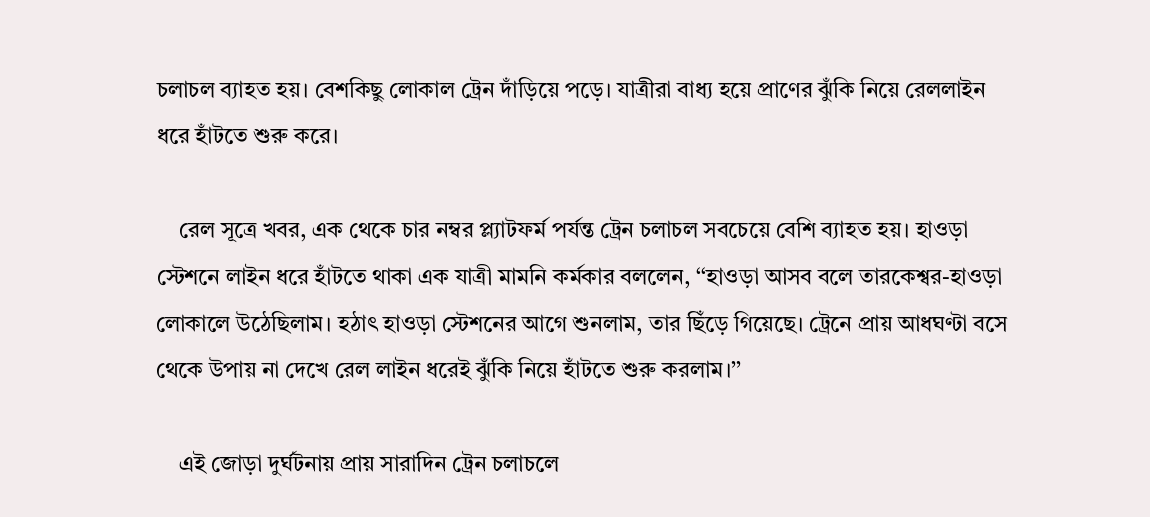চলাচল ব্যাহত হয়। বেশকিছু লোকাল ট্রেন দাঁড়িয়ে পড়ে। যাত্রীরা বাধ্য হয়ে প্রাণের ঝুঁকি নিয়ে রেললাইন ধরে হাঁটতে শুরু করে।

    রেল সূত্রে খবর, এক থেকে চার নম্বর প্ল্যাটফর্ম পর্যন্ত ট্রেন চলাচল সবচেয়ে বেশি ব্যাহত হয়। হাওড়া স্টেশনে লাইন ধরে হাঁটতে থাকা এক যাত্রী মামনি কর্মকার বললেন, ‘‘হাওড়া আসব বলে তারকেশ্বর-হাওড়া লোকালে উঠেছিলাম। হঠাৎ হাওড়া স্টেশনের আগে শুনলাম, তার ছিঁড়ে গিয়েছে। ট্রেনে প্রায় আধঘণ্টা বসে থেকে উপায় না দেখে রেল লাইন ধরেই ঝুঁকি নিয়ে হাঁটতে শুরু করলাম।’’

    এই জোড়া দুর্ঘটনায় প্রায় সারাদিন ট্রেন চলাচলে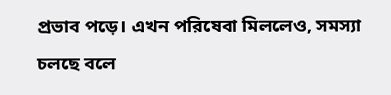প্রভাব পড়ে। এখন পরিষেবা মিললেও, সমস্যা চলছে বলে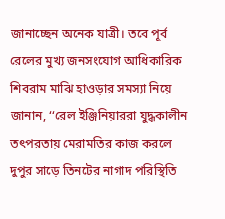জানাচ্ছেন অনেক যাত্রী। তবে পূর্ব রেলের মুখ্য জনসংযোগ আধিকারিক শিবরাম মাঝি হাওড়ার সমস্যা নিয়ে জানান, ‘‘রেল ইঞ্জিনিয়াররা যুদ্ধকালীন তৎপরতায় মেরামতির কাজ করলে দুপুর সাড়ে তিনটের নাগাদ পরিস্থিতি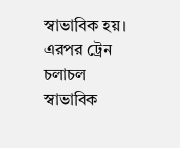স্বাভাবিক হয়। এরপর ট্রেন চলাচল স্বাভাবিক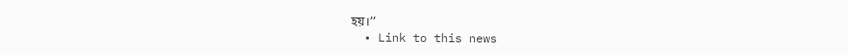হয়।’’
  • Link to this news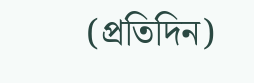(প্রতিদিন)